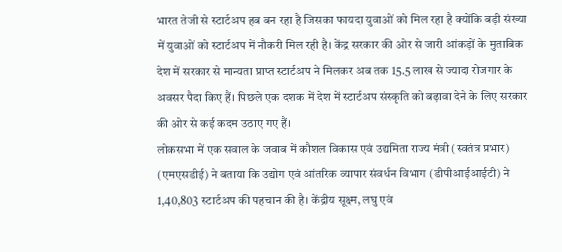भारत तेजी से स्टार्टअप हब बन रहा है जिसका फायदा युवाओं को मिल रहा है क्योंकि बड़ी संख्या में युवाओं को स्टार्टअप में नौकरी मिल रही है। केंद्र सरकार की ओर से जारी आंकड़ों के मुताबिक देश में सरकार से मान्यता प्राप्त स्टार्टअप ने मिलकर अब तक 15.5 लाख से ज्यादा रोजगार के अवसर पैदा किए हैं। पिछले एक दशक में देश में स्टार्टअप संस्कृति को बढ़ावा देने के लिए सरकार की ओर से कई कदम उठाए गए हैं।
लोकसभा में एक सवाल के जवाब में कौशल विकास एवं उद्यमिता राज्य मंत्री (स्वतंत्र प्रभार) (एमएसडीई) ने बताया कि उद्योग एवं आंतरिक व्यापार संवर्धन विभाग (डीपीआईआईटी) ने 1,40,803 स्टार्टअप की पहचान की है। केंद्रीय सूक्ष्म, लघु एवं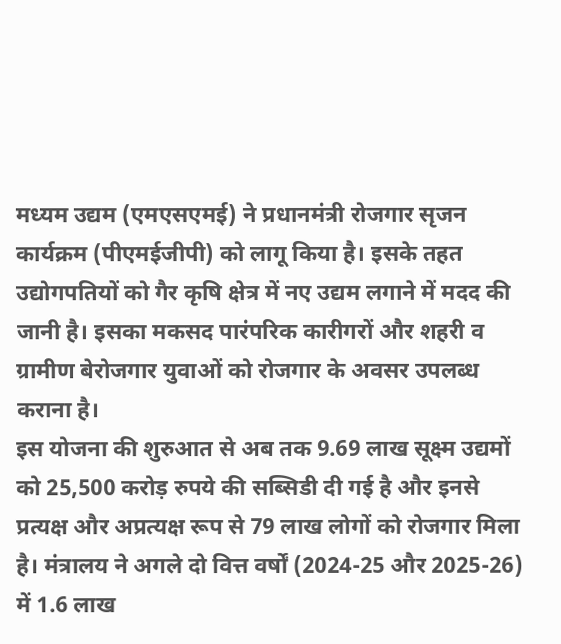मध्यम उद्यम (एमएसएमई) ने प्रधानमंत्री रोजगार सृजन कार्यक्रम (पीएमईजीपी) को लागू किया है। इसके तहत उद्योगपतियों को गैर कृषि क्षेत्र में नए उद्यम लगाने में मदद की जानी है। इसका मकसद पारंपरिक कारीगरों और शहरी व ग्रामीण बेरोजगार युवाओं को रोजगार के अवसर उपलब्ध कराना है।
इस योजना की शुरुआत से अब तक 9.69 लाख सूक्ष्म उद्यमों को 25,500 करोड़ रुपये की सब्सिडी दी गई है और इनसे प्रत्यक्ष और अप्रत्यक्ष रूप से 79 लाख लोगों को रोजगार मिला है। मंत्रालय ने अगले दो वित्त वर्षों (2024-25 और 2025-26) में 1.6 लाख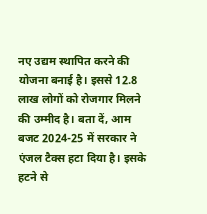नए उद्यम स्थापित करने की योजना बनाई है। इससे 12.8 लाख लोगों को रोजगार मिलने की उम्मीद है। बता दें, आम बजट 2024-25 में सरकार ने एंजल टैक्स हटा दिया है। इसके हटने से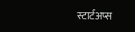स्टार्टअप्स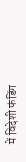में विदेशी फंडिंग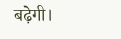बढ़ेगी।